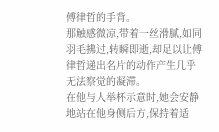傅律哲的手背。
那触感微凉,带着一丝滑腻,如同羽毛拂过,转瞬即逝,却足以让傅律哲递出名片的动作产生几乎无法察觉的凝滞。
在他与人举杯示意时,她会安静地站在他身侧后方,保持着适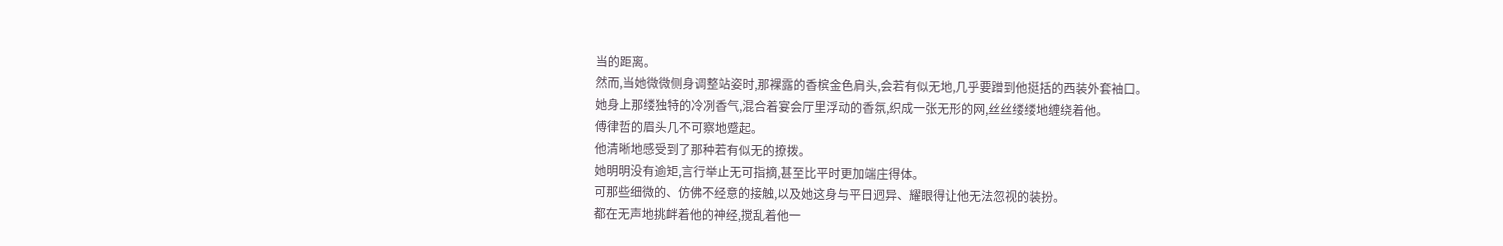当的距离。
然而,当她微微侧身调整站姿时,那裸露的香槟金色肩头,会若有似无地,几乎要蹭到他挺括的西装外套袖口。
她身上那缕独特的冷冽香气,混合着宴会厅里浮动的香氛,织成一张无形的网,丝丝缕缕地缠绕着他。
傅律哲的眉头几不可察地蹙起。
他清晰地感受到了那种若有似无的撩拨。
她明明没有逾矩,言行举止无可指摘,甚至比平时更加端庄得体。
可那些细微的、仿佛不经意的接触,以及她这身与平日迥异、耀眼得让他无法忽视的装扮。
都在无声地挑衅着他的神经,搅乱着他一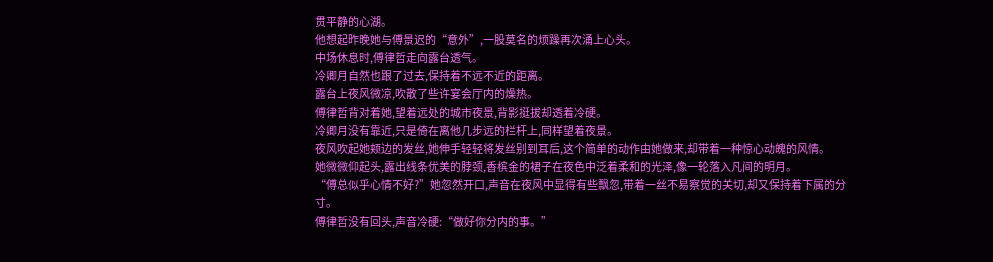贯平静的心湖。
他想起昨晚她与傅景迟的“意外”,一股莫名的烦躁再次涌上心头。
中场休息时,傅律哲走向露台透气。
冷卿月自然也跟了过去,保持着不远不近的距离。
露台上夜风微凉,吹散了些许宴会厅内的燥热。
傅律哲背对着她,望着远处的城市夜景,背影挺拔却透着冷硬。
冷卿月没有靠近,只是倚在离他几步远的栏杆上,同样望着夜景。
夜风吹起她颊边的发丝,她伸手轻轻将发丝别到耳后,这个简单的动作由她做来,却带着一种惊心动魄的风情。
她微微仰起头,露出线条优美的脖颈,香槟金的裙子在夜色中泛着柔和的光泽,像一轮落入凡间的明月。
“傅总似乎心情不好?”她忽然开口,声音在夜风中显得有些飘忽,带着一丝不易察觉的关切,却又保持着下属的分寸。
傅律哲没有回头,声音冷硬:“做好你分内的事。”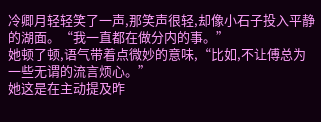冷卿月轻轻笑了一声,那笑声很轻,却像小石子投入平静的湖面。“我一直都在做分内的事。”
她顿了顿,语气带着点微妙的意味,“比如,不让傅总为一些无谓的流言烦心。”
她这是在主动提及昨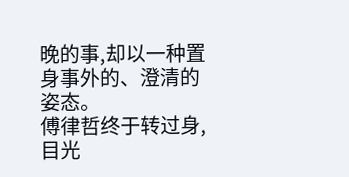晚的事,却以一种置身事外的、澄清的姿态。
傅律哲终于转过身,目光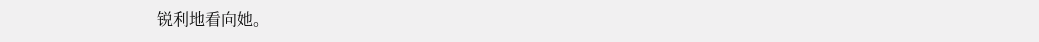锐利地看向她。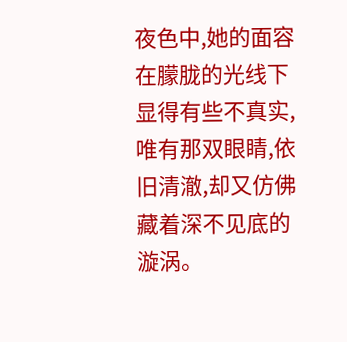夜色中,她的面容在朦胧的光线下显得有些不真实,唯有那双眼睛,依旧清澈,却又仿佛藏着深不见底的漩涡。